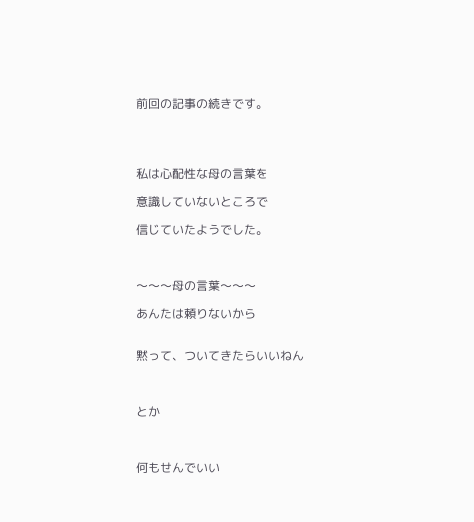前回の記事の続きです。




私は心配性な母の言葉を

意識していないところで

信じていたようでした。



〜〜〜母の言葉〜〜〜

あんたは頼りないから


黙って、ついてきたらいいねん



とか



何もせんでいい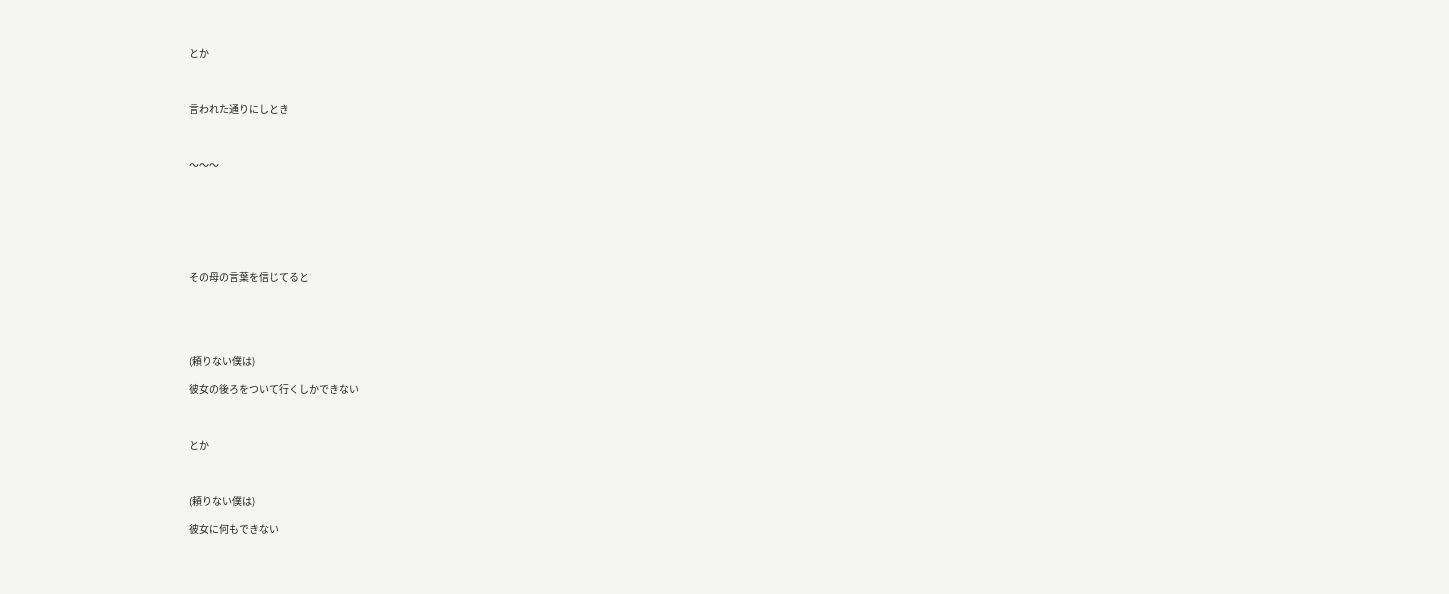とか



言われた通りにしとき



〜〜〜







その母の言葉を信じてると





(頼りない僕は)

彼女の後ろをついて行くしかできない



とか



(頼りない僕は)

彼女に何もできない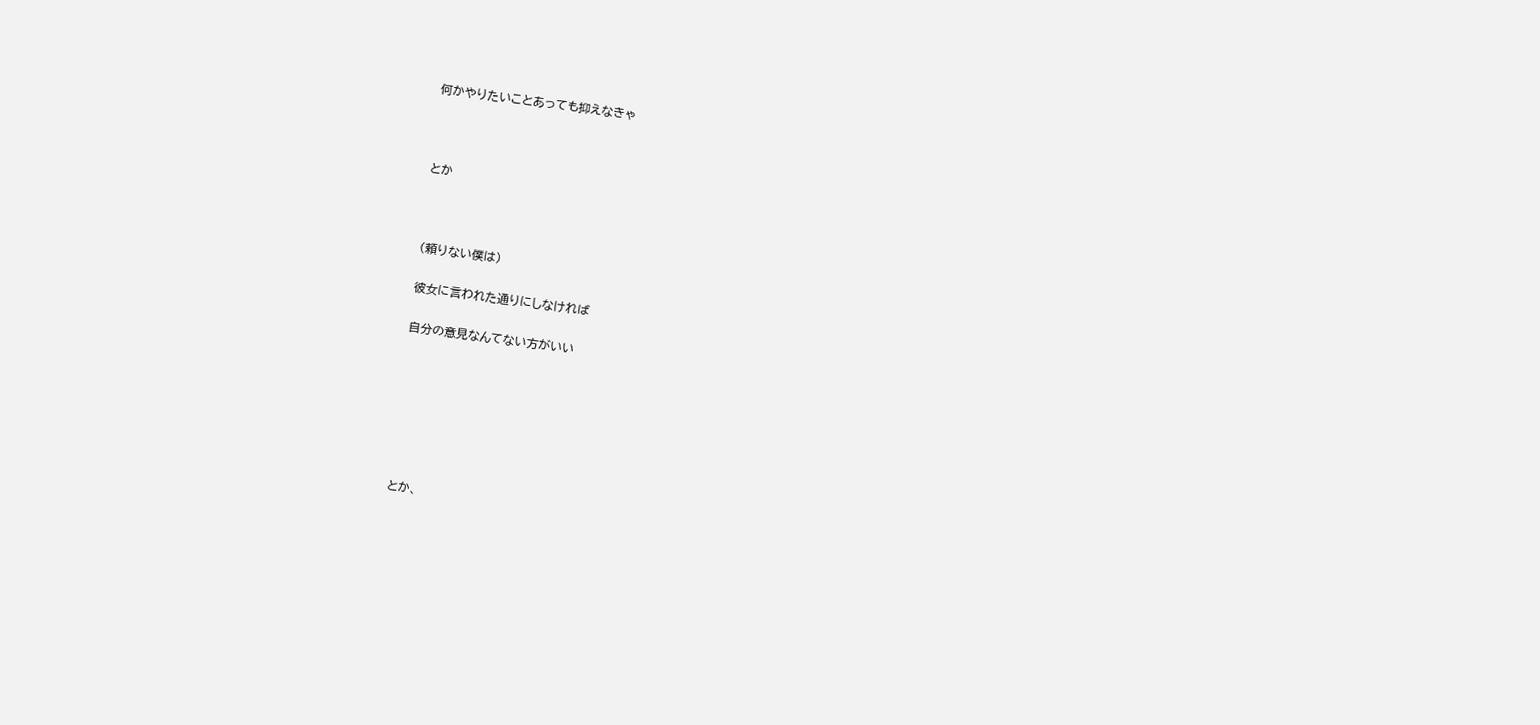何かやりたいことあっても抑えなきゃ



とか



(頼りない僕は)

彼女に言われた通りにしなければ

自分の意見なんてない方がいい







とか、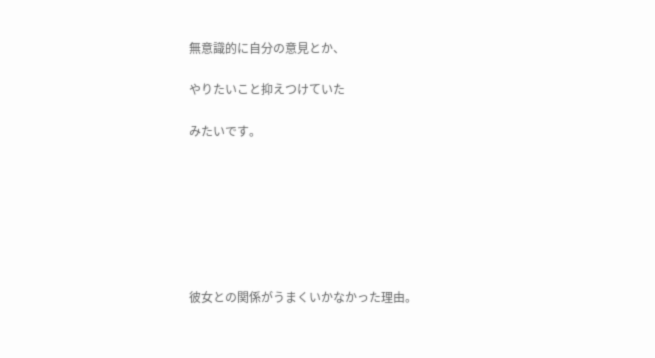無意識的に自分の意見とか、

やりたいこと抑えつけていた

みたいです。







彼女との関係がうまくいかなかった理由。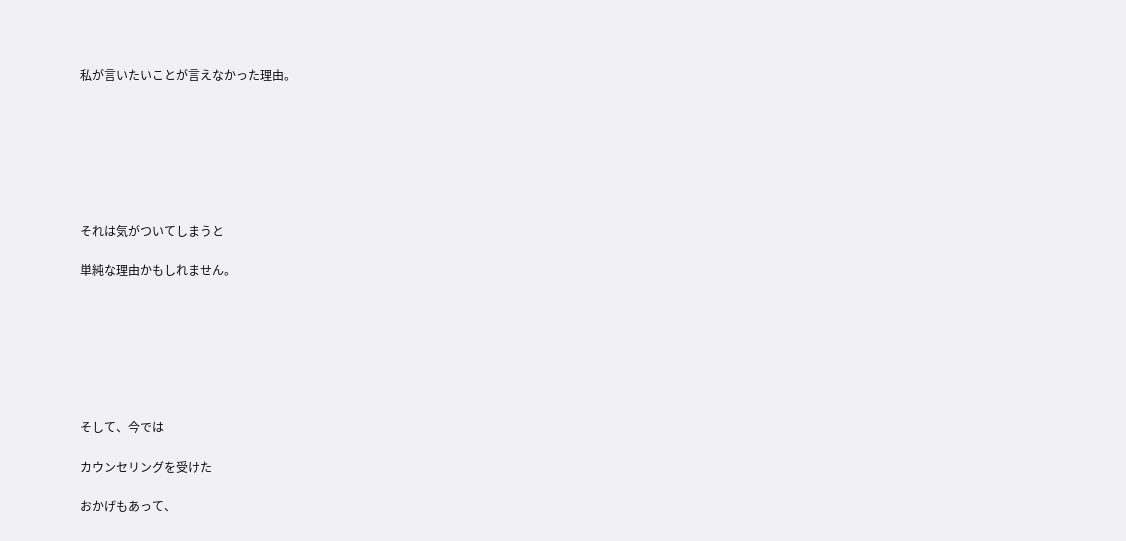私が言いたいことが言えなかった理由。







それは気がついてしまうと

単純な理由かもしれません。







そして、今では

カウンセリングを受けた

おかげもあって、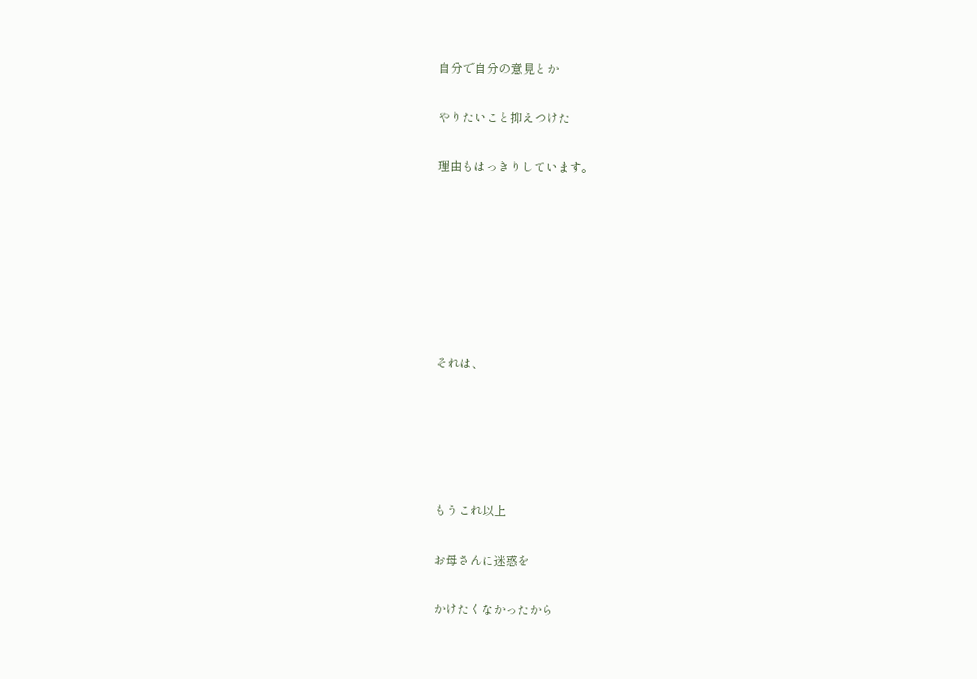自分で自分の意見とか

やりたいこと抑えつけた

理由もはっきりしています。







それは、





もうこれ以上

お母さんに迷惑を

かけたくなかったから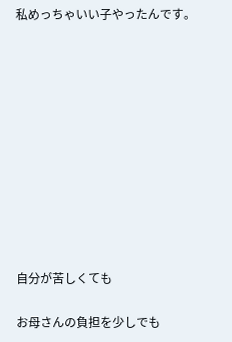私めっちゃいい子やったんです。











自分が苦しくても

お母さんの負担を少しでも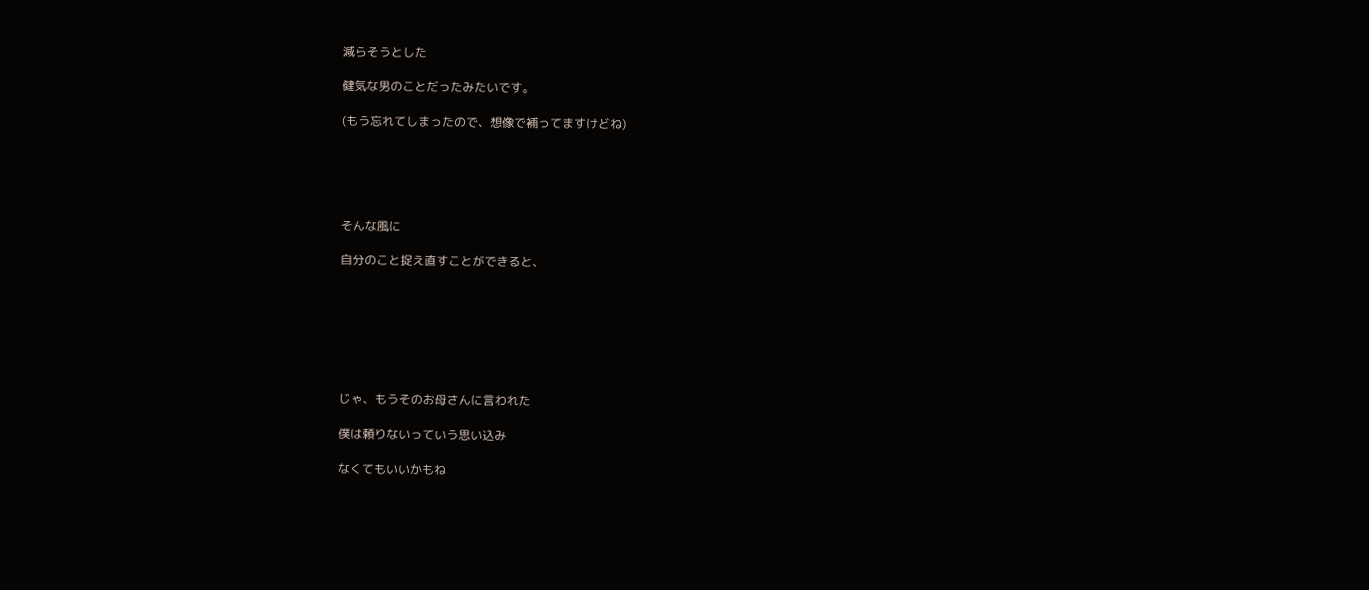減らそうとした

健気な男のことだったみたいです。

(もう忘れてしまったので、想像で補ってますけどね)





そんな風に

自分のこと捉え直すことができると、







じゃ、もうそのお母さんに言われた

僕は頼りないっていう思い込み

なくてもいいかもね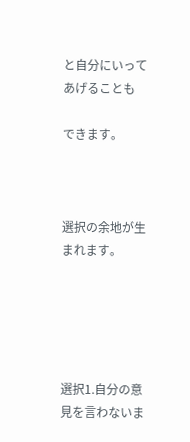と自分にいってあげることも

できます。



選択の余地が生まれます。





選択1.自分の意見を言わないま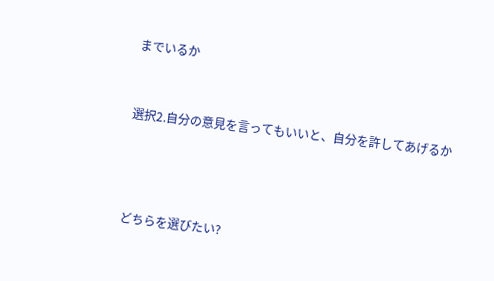までいるか



選択2.自分の意見を言ってもいいと、自分を許してあげるか





どちらを選びたい?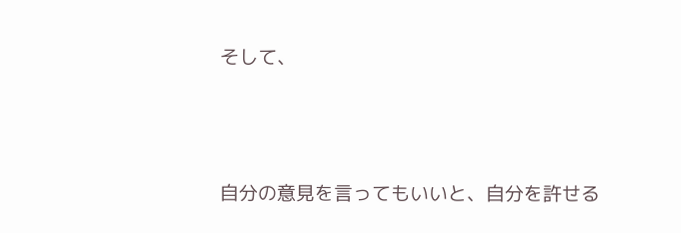そして、



自分の意見を言ってもいいと、自分を許せる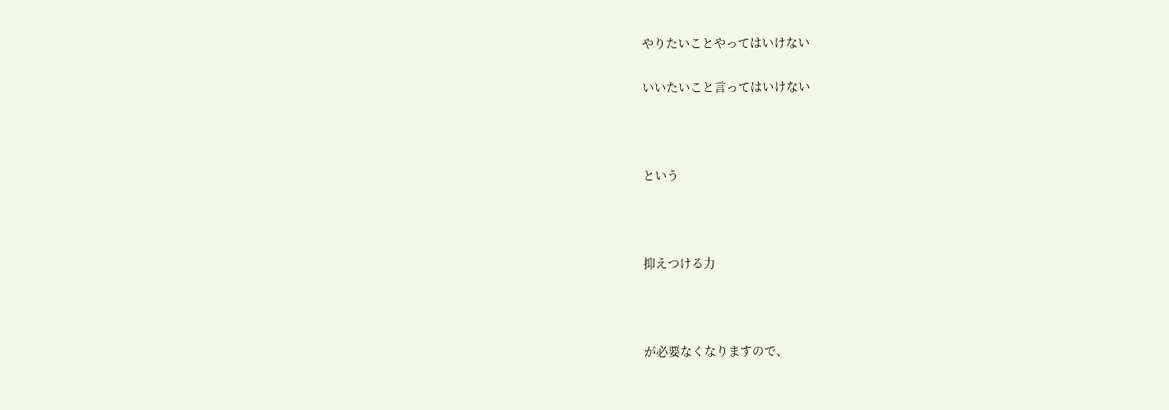やりたいことやってはいけない

いいたいこと言ってはいけない



という



抑えつける力



が必要なくなりますので、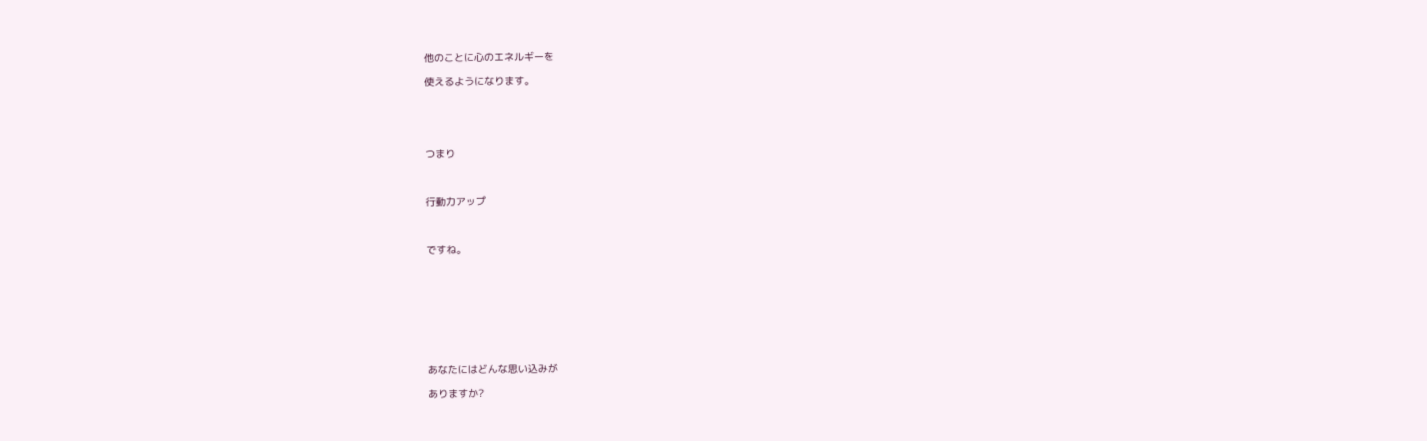他のことに心のエネルギーを

使えるようになります。





つまり



行動力アップ



ですね。









あなたにはどんな思い込みが

ありますか?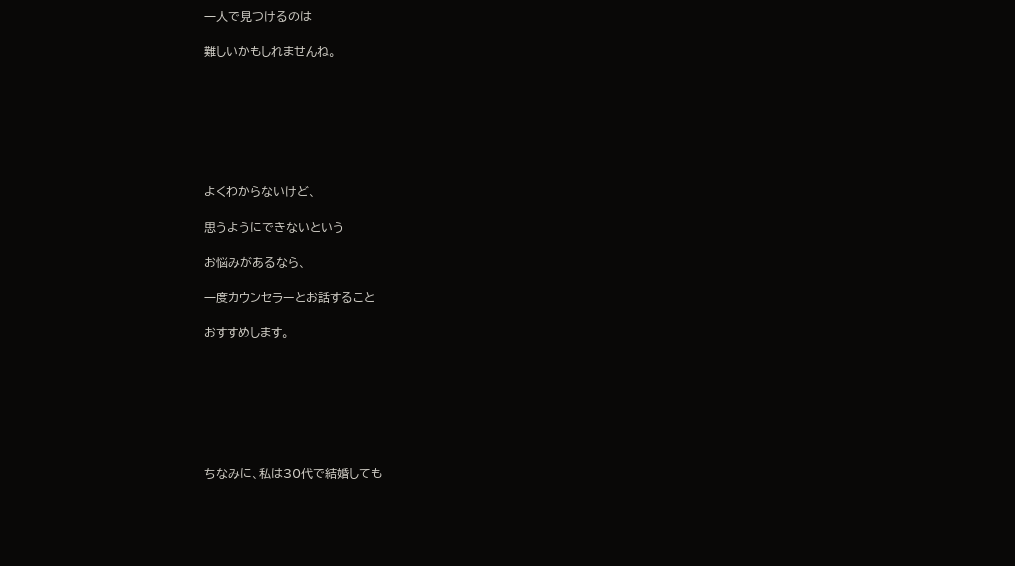一人で見つけるのは

難しいかもしれませんね。







よくわからないけど、

思うようにできないという

お悩みがあるなら、

一度カウンセラーとお話すること

おすすめします。







ちなみに、私は30代で結婚しても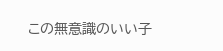この無意識のいい子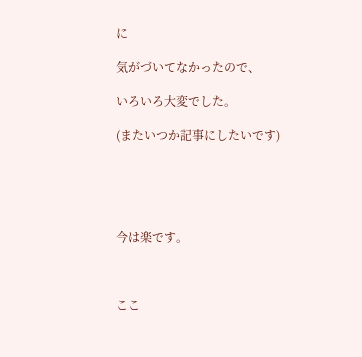に

気がづいてなかったので、

いろいろ大変でした。

(またいつか記事にしたいです)





今は楽です。



ここ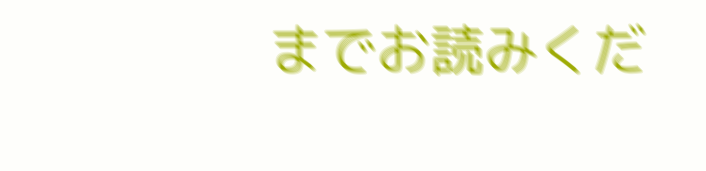までお読みくだ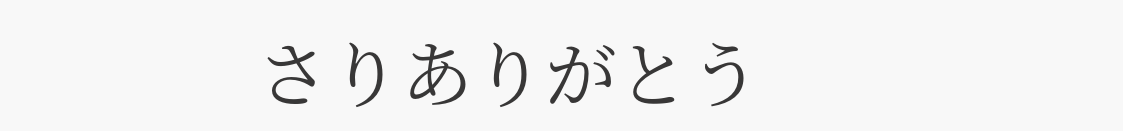さりありがとう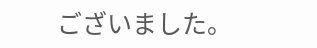ございました。